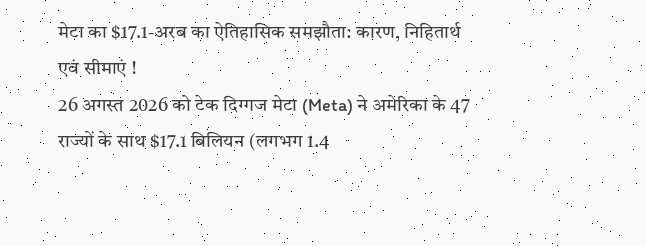मेटा का $17.1-अरब का ऐतिहासिक समझौता: कारण, निहितार्थ एवं सीमाएं !
26 अगस्त 2026 को टेक दिग्गज मेटा (Meta) ने अमेरिका के 47 राज्यों के साथ $17.1 बिलियन (लगभग 1.4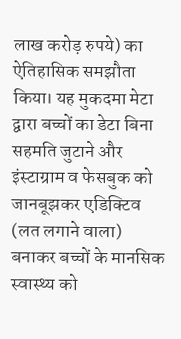लाख करोड़ रुपये) का ऐतिहासिक समझौता किया। यह मुकदमा मेटा द्वारा बच्चों का डेटा बिना सहमति जुटाने और इंस्टाग्राम व फेसबुक को जानबूझकर एडिक्टिव (लत लगाने वाला) बनाकर बच्चों के मानसिक स्वास्थ्य को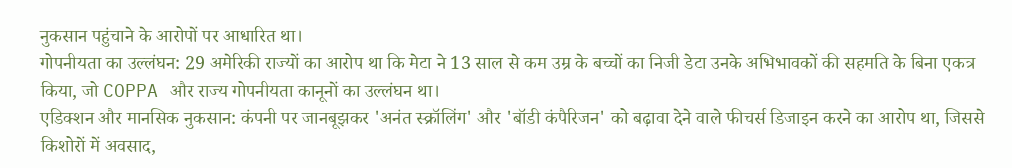नुकसान पहुंचाने के आरोपों पर आधारित था।
गोपनीयता का उल्लंघन: 29 अमेरिकी राज्यों का आरोप था कि मेटा ने 13 साल से कम उम्र के बच्चों का निजी डेटा उनके अभिभावकों की सहमति के बिना एकत्र किया, जो COPPA और राज्य गोपनीयता कानूनों का उल्लंघन था।
एडिक्शन और मानसिक नुकसान: कंपनी पर जानबूझकर 'अनंत स्क्रॉलिंग' और 'बॉडी कंपैरिजन' को बढ़ावा देने वाले फीचर्स डिजाइन करने का आरोप था, जिससे किशोरों में अवसाद,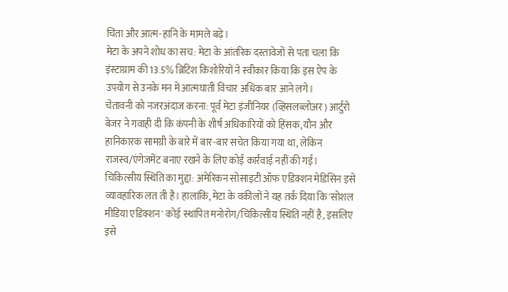चिंता और आत्म-हानि के मामले बढ़े।
मेटा के अपने शोध का सच: मेटा के आंतरिक दस्तावेजों से पता चला कि इंस्टाग्राम की 13.5% ब्रिटिश किशोरियों ने स्वीकार किया कि इस ऐप के उपयोग से उनके मन में आत्मघाती विचार अधिक बार आने लगे।
चेतावनी को नजरअंदाज करना: पूर्व मेटा इंजीनियर (व्हिसलब्लोअर) आर्टुरो बेजर ने गवाही दी कि कंपनी के शीर्ष अधिकारियों को हिंसक, यौन और हानिकारक सामग्री के बारे में बार-बार सचेत किया गया था, लेकिन राजस्व/एंगेजमेंट बनाए रखने के लिए कोई कार्रवाई नहीं की गई।
चिकित्सीय स्थिति का मुद्दा: अमेरिकन सोसाइटी ऑफ एडिक्शन मेडिसिन इसे व्यावहारिक लत ती है। हालांकि, मेटा के वकीलों ने यह तर्क दिया कि 'सोशल मीडिया एडिक्शन' कोई स्थापित मनोरोग/चिकित्सीय स्थिति नहीं है, इसलिए इसे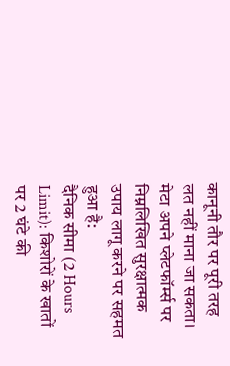कानूनी तौर पर पूरी तरह लत नहीं माना जा सकता।
मेटा अपने प्लेटफॉर्म्स पर निम्नलिखित सुरक्षात्मक उपाय लागू करने पर सहमत हुआ है:
दैनिक सीमा (2 Hours Limit): किशोरों के खातों पर 2 घंटे की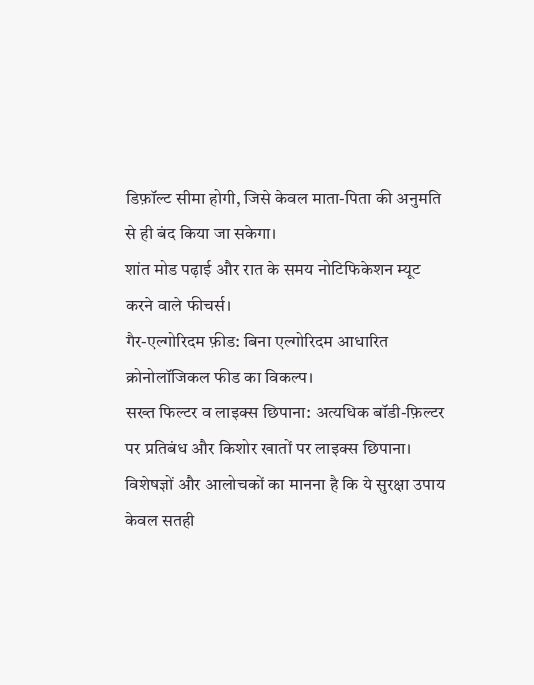डिफ़ॉल्ट सीमा होगी, जिसे केवल माता-पिता की अनुमति से ही बंद किया जा सकेगा।
शांत मोड पढ़ाई और रात के समय नोटिफिकेशन म्यूट करने वाले फीचर्स।
गैर-एल्गोरिदम फ़ीड: बिना एल्गोरिदम आधारित क्रोनोलॉजिकल फीड का विकल्प।
सख्त फिल्टर व लाइक्स छिपाना: अत्यधिक बॉडी-फ़िल्टर पर प्रतिबंध और किशोर खातों पर लाइक्स छिपाना।
विशेषज्ञों और आलोचकों का मानना है कि ये सुरक्षा उपाय केवल सतही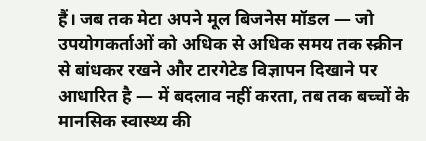हैं। जब तक मेटा अपने मूल बिजनेस मॉडल — जो उपयोगकर्ताओं को अधिक से अधिक समय तक स्क्रीन से बांधकर रखने और टारगेटेड विज्ञापन दिखाने पर आधारित है — में बदलाव नहीं करता, तब तक बच्चों के मानसिक स्वास्थ्य की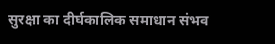सुरक्षा का दीर्घकालिक समाधान संभव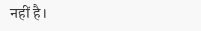नहीं है।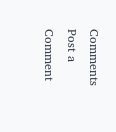Comments
Post a Comment